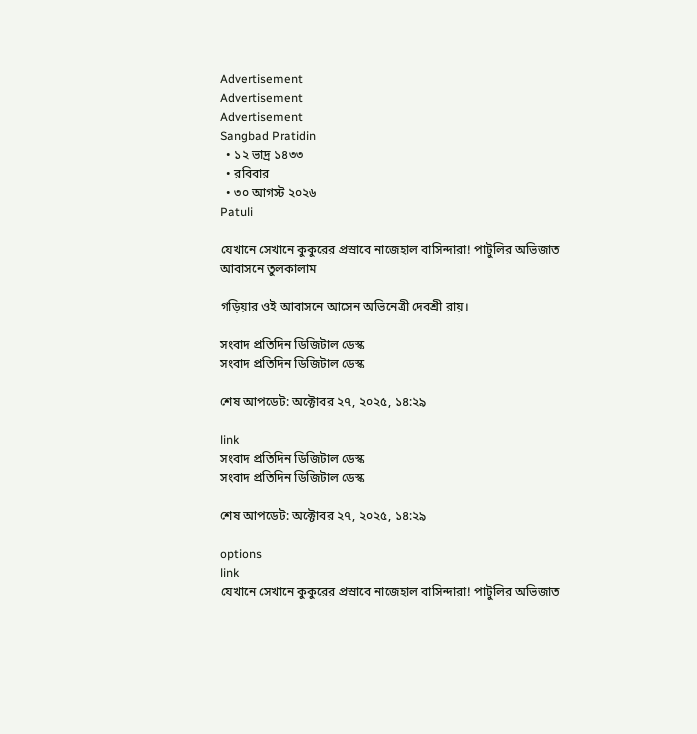Advertisement
Advertisement
Advertisement
Sangbad Pratidin
  • ১২ ভাদ্র ১৪৩৩
  • রবিবার
  • ৩০ আগস্ট ২০২৬
Patuli

যেখানে সেখানে কুকুরের প্রস্রাবে নাজেহাল বাসিন্দারা! পাটুলির অভিজাত আবাসনে তুলকালাম

গড়িয়ার ওই আবাসনে আসেন অভিনেত্রী দেবশ্রী রায়।

সংবাদ প্রতিদিন ডিজিটাল ডেস্ক
সংবাদ প্রতিদিন ডিজিটাল ডেস্ক

শেষ আপডেট: অক্টোবর ২৭, ২০২৫, ১৪:২৯

link
সংবাদ প্রতিদিন ডিজিটাল ডেস্ক
সংবাদ প্রতিদিন ডিজিটাল ডেস্ক

শেষ আপডেট: অক্টোবর ২৭, ২০২৫, ১৪:২৯

options
link
যেখানে সেখানে কুকুরের প্রস্রাবে নাজেহাল বাসিন্দারা! পাটুলির অভিজাত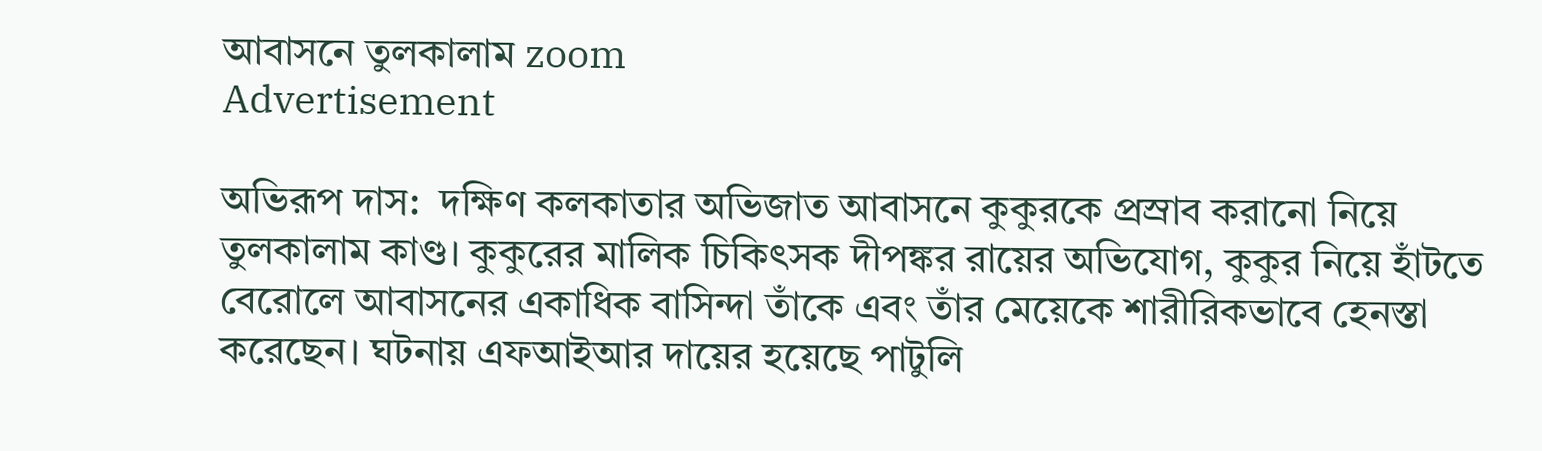আবাসনে তুলকালাম zoom
Advertisement

অভিরূপ দাস:  দক্ষিণ কলকাতার অভিজাত আবাসনে কুকুরকে প্রস্রাব করানো নিয়ে তুলকালাম কাণ্ড। কুকুরের মালিক চিকিৎসক দীপঙ্কর রায়ের অভিযোগ, কুকুর নিয়ে হাঁটতে বেরোলে আবাসনের একাধিক বাসিন্দা তাঁকে এবং তাঁর মেয়েকে শারীরিকভাবে হেনস্তা করেছেন। ঘটনায় এফআইআর দায়ের হয়েছে পাটুলি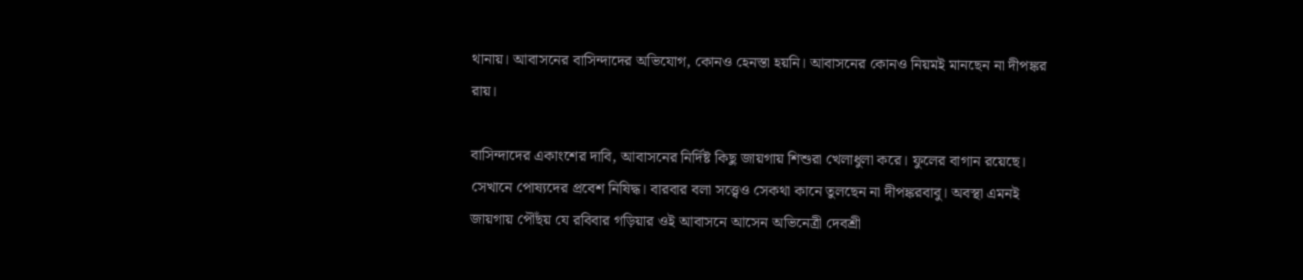থানায়। আবাসনের বাসিন্দাদের অভিযোগ, কোনও হেনস্তা হয়নি। আবাসনের কোনও নিয়মই মানছেন না দীপঙ্কর রায়।

বাসিন্দাদের একাংশের দাবি, আবাসনের নির্দিষ্ট কিছু জায়গায় শিশুরা খেলাধুলা করে। ফুলের বাগান রয়েছে। সেখানে পোষ্যদের প্রবেশ নিষিদ্ধ। বারবার বলা সত্ত্বেও সেকথা কানে তুলছেন না দীপঙ্করবাবু। অবস্থা এমনই জায়গায় পৌঁছয় যে রবিবার গড়িয়ার ওই আবাসনে আসেন অভিনেত্রী দেবশ্রী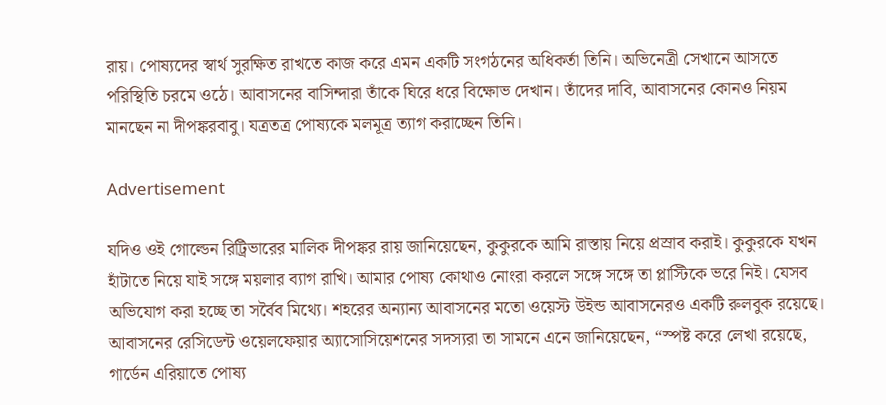রায়। পোষ্যদের স্বার্থ সুরক্ষিত রাখতে কাজ করে এমন একটি সংগঠনের অধিকর্তা তিনি। অভিনেত্রী সেখানে আসতে পরিস্থিতি চরমে ওঠে। আবাসনের বাসিন্দারা তাঁকে ঘিরে ধরে বিক্ষোভ দেখান। তাঁদের দাবি, আবাসনের কোনও নিয়ম মানছেন না দীপঙ্করবাবু। যত্রতত্র পোষ্যকে মলমূত্র ত্যাগ করাচ্ছেন তিনি।

Advertisement

যদিও ওই গোল্ডেন রিট্রিভারের মালিক দীপঙ্কর রায় জানিয়েছেন, কুকুরকে আমি রাস্তায় নিয়ে প্রস্রাব করাই। কুকুরকে যখন হাঁটাতে নিয়ে যাই সঙ্গে ময়লার ব্যাগ রাখি। আমার পোষ্য কোথাও নোংরা করলে সঙ্গে সঙ্গে তা প্লাস্টিকে ভরে নিই। যেসব অভিযোগ করা হচ্ছে তা সর্বৈব মিথ্যে। শহরের অন্যান্য আবাসনের মতো ওয়েস্ট উইন্ড আবাসনেরও একটি রুলবুক রয়েছে। আবাসনের রেসিডেন্ট ওয়েলফেয়ার অ্যাসোসিয়েশনের সদস্যরা তা সামনে এনে জানিয়েছেন, “স্পষ্ট করে লেখা রয়েছে, গার্ডেন এরিয়াতে পোষ্য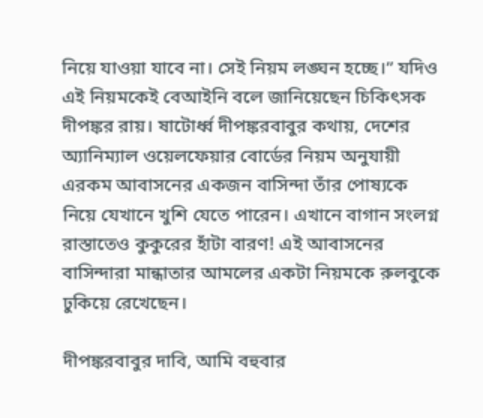নিয়ে যাওয়া যাবে না। সেই নিয়ম লঙ্ঘন হচ্ছে।” যদিও এই নিয়মকেই বেআইনি বলে জানিয়েছেন চিকিৎসক দীপঙ্কর রায়। ষাটোর্ধ্ব দীপঙ্করবাবুর কথায়, দেশের অ্যানিম্যাল ওয়েলফেয়ার বোর্ডের নিয়ম অনুযায়ী এরকম আবাসনের একজন বাসিন্দা তাঁর পোষ্যকে নিয়ে যেখানে খুশি যেতে পারেন। এখানে বাগান সংলগ্ন রাস্তাতেও কুকুরের হাঁটা বারণ! এই আবাসনের বাসিন্দারা মান্ধাতার আমলের একটা নিয়মকে রুলবুকে ঢুকিয়ে রেখেছেন।

দীপঙ্করবাবুর দাবি, আমি বহুবার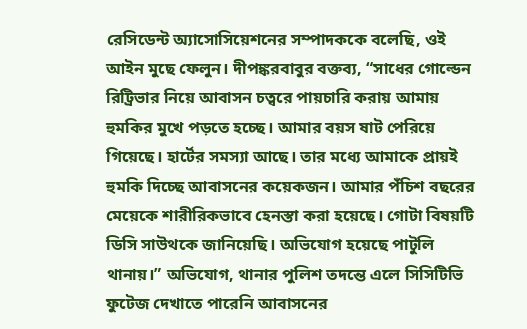রেসিডেন্ট অ্যাসোসিয়েশনের সম্পাদককে বলেছি, ওই আইন মুছে ফেলুন। দীপঙ্করবাবুর বক্তব্য, “সাধের গোল্ডেন রিট্রিভার নিয়ে আবাসন চত্বরে পায়চারি করায় আমায় হুমকির মুখে পড়তে হচ্ছে। আমার বয়স ষাট পেরিয়ে গিয়েছে। হার্টের সমস্যা আছে। তার মধ্যে আমাকে প্রায়ই হুমকি দিচ্ছে আবাসনের কয়েকজন। আমার পঁচিশ বছরের মেয়েকে শারীরিকভাবে হেনস্তা করা হয়েছে। গোটা বিষয়টি ডিসি সাউথকে জানিয়েছি। অভিযোগ হয়েছে পাটুলি থানায়।” অভিযোগ, থানার পুলিশ তদন্তে এলে সিসিটিভি ফুটেজ দেখাতে পারেনি আবাসনের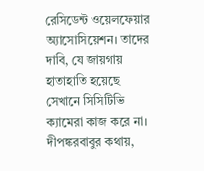রেসিডেন্ট ওয়েলফেয়ার অ্যাসোসিয়েশন। তাদের দাবি, যে জায়গায় হাতাহাতি হয়েছে সেখানে সিসিটিভি ক্যামেরা কাজ করে না। দীপঙ্করবাবুর কথায়,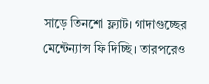সাড়ে তিনশো ফ্ল্যাট। গাদাগুচ্ছের মেন্টেন্যান্স ফি দিচ্ছি। তারপরেও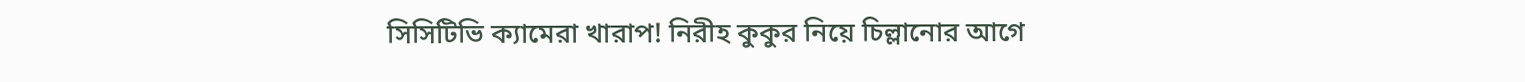সিসিটিভি ক্যামেরা খারাপ! নিরীহ কুকুর নিয়ে চিল্লানোর আগে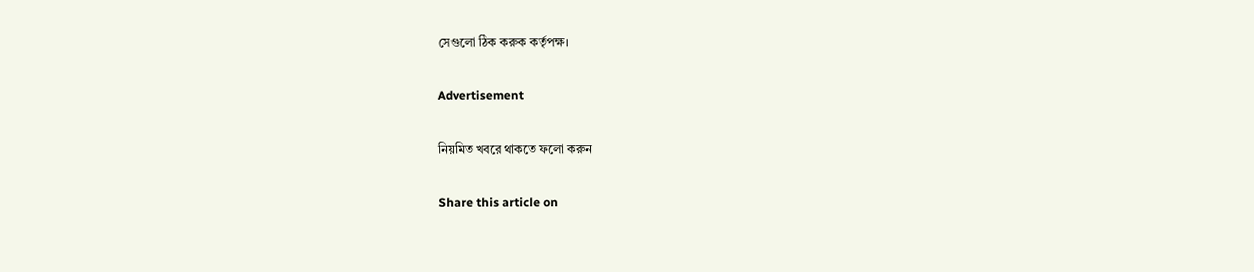সেগুলো ঠিক করুক কর্তৃপক্ষ।

Advertisement

নিয়মিত খবরে থাকতে ফলো করুন

Share this article on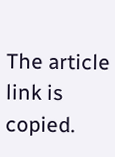The article link is copied.